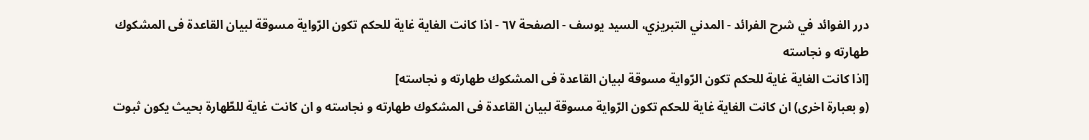درر الفوائد في شرح الفرائد - المدني التبريزي، السيد يوسف - الصفحة ٦٧ - اذا كانت الغاية غاية للحكم تكون الرّواية مسوقة لبيان القاعدة فى المشكوك طهارته و نجاسته
[اذا كانت الغاية غاية للحكم تكون الرّواية مسوقة لبيان القاعدة فى المشكوك طهارته و نجاسته]
(و بعبارة اخرى) ان كانت الغاية غاية للحكم تكون الرّواية مسوقة لبيان القاعدة فى المشكوك طهارته و نجاسته و ان كانت غاية للطّهارة بحيث يكون ثبوت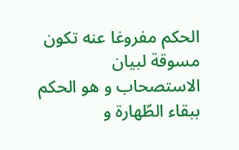الحكم مفروغا عنه تكون مسوقة لبيان الاستصحاب و هو الحكم ببقاء الطّهارة و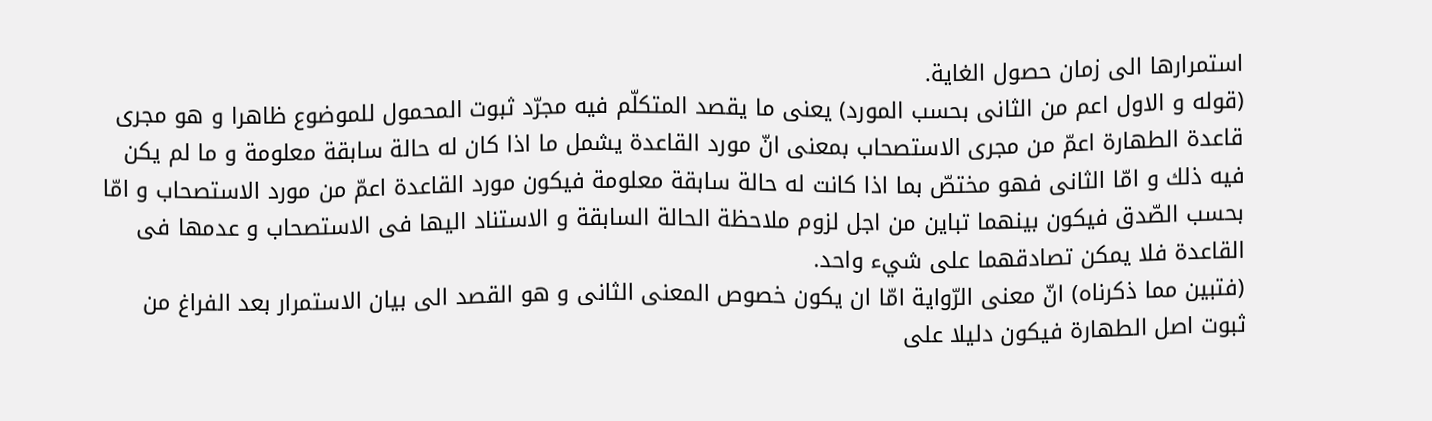استمرارها الى زمان حصول الغاية.
(قوله و الاول اعم من الثانى بحسب المورد) يعنى ما يقصد المتكلّم فيه مجرّد ثبوت المحمول للموضوع ظاهرا و هو مجرى قاعدة الطهارة اعمّ من مجرى الاستصحاب بمعنى انّ مورد القاعدة يشمل ما اذا كان له حالة سابقة معلومة و ما لم يكن فيه ذلك و امّا الثانى فهو مختصّ بما اذا كانت له حالة سابقة معلومة فيكون مورد القاعدة اعمّ من مورد الاستصحاب و امّا بحسب الصّدق فيكون بينهما تباين من اجل لزوم ملاحظة الحالة السابقة و الاستناد اليها فى الاستصحاب و عدمها فى القاعدة فلا يمكن تصادقهما على شيء واحد.
(فتبين مما ذكرناه) انّ معنى الرّواية امّا ان يكون خصوص المعنى الثانى و هو القصد الى بيان الاستمرار بعد الفراغ من ثبوت اصل الطهارة فيكون دليلا على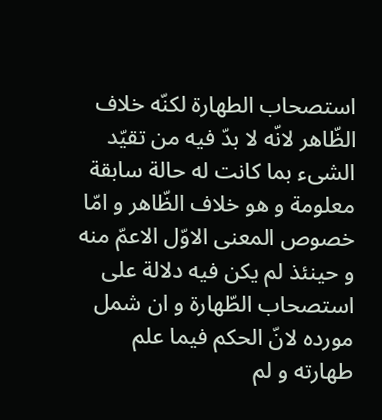استصحاب الطهارة لكنّه خلاف الظّاهر لانّه لا بدّ فيه من تقيّد الشىء بما كانت له حالة سابقة معلومة و هو خلاف الظّاهر و امّا خصوص المعنى الاوّل الاعمّ منه و حينئذ لم يكن فيه دلالة على استصحاب الطّهارة و ان شمل مورده لانّ الحكم فيما علم طهارته و لم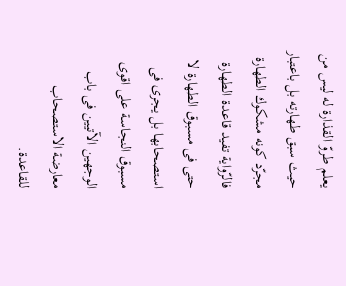يعلم طروّ القذارة له ليس من حيث سبق طهارته بل باعتبار مجرّد كونه مشكوك الطهارة فالرّواية تفيد قاعدة الطهارة حتى فى مسبوق الطهارة لا استصحابها بل يجرى فى مسبوق النجاسة على اقوى الوجهين الآتيين فى باب معارضة الاستصحاب للقاعدة.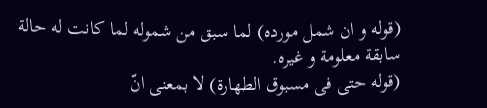(قوله و ان شمل مورده) لما سبق من شموله لما كانت له حالة سابقة معلومة و غيره.
(قوله حتى فى مسبوق الطهارة) لا بمعنى انّ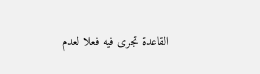القاعدة تجرى فيه فعلا لعدم